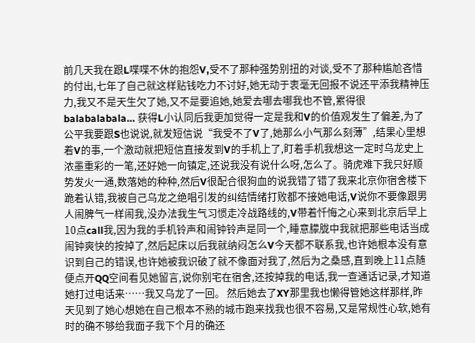前几天我在跟L喋喋不休的抱怨V,受不了那种强势别扭的对谈,受不了那种尴尬吝惜的付出,七年了自己就这样贴钱吃力不讨好,她无动于衷毫无回报不说还平添我精神压力,我又不是天生欠了她,又不是要追她,她爱去哪去哪我也不管,累得很balabalabala… 获得L小认同后我更加觉得一定是我和V的价值观发生了偏差,为了公平我要跟S也说说,就发短信说“我受不了V了,她那么小气那么刻薄”,结果心里想着V的事,一个激动就把短信直接发到V的手机上了,盯着手机我想这一定时乌龙史上浓墨重彩的一笔,还好她一向镇定,还说我没有说什么呀,怎么了。骑虎难下我只好顺势发火一通,数落她的种种,然后V很配合很狗血的说我错了错了我来北京你宿舍楼下跪着认错,我被自己乌龙之绝唱引发的纠结情绪打败都不接她电话,V说你不要像跟男人闹脾气一样闹我,没办法我生气习惯走冷战路线的,V带着忏悔之心来到北京后早上10点call我,因为我的手机铃声和闹钟铃声是同一个,睡意朦胧中我就把那些电话当成闹钟爽快的按掉了,然后起床以后我就纳闷怎么V今天都不联系我,也许她根本没有意识到自己的错误,也许她被我识破了就不像面对我了,然后为之桑感,直到晚上11点随便点开QQ空间看见她留言,说你别宅在宿舍,还按掉我的电话,我一查通话记录,才知道她打过电话来……我又乌龙了一回。 然后她去了XY那里我也懒得管她这样那样,昨天见到了她心想她在自己根本不熟的城市跑来找我也很不容易,又是常规性心软,她有时的确不够给我面子我下个月的确还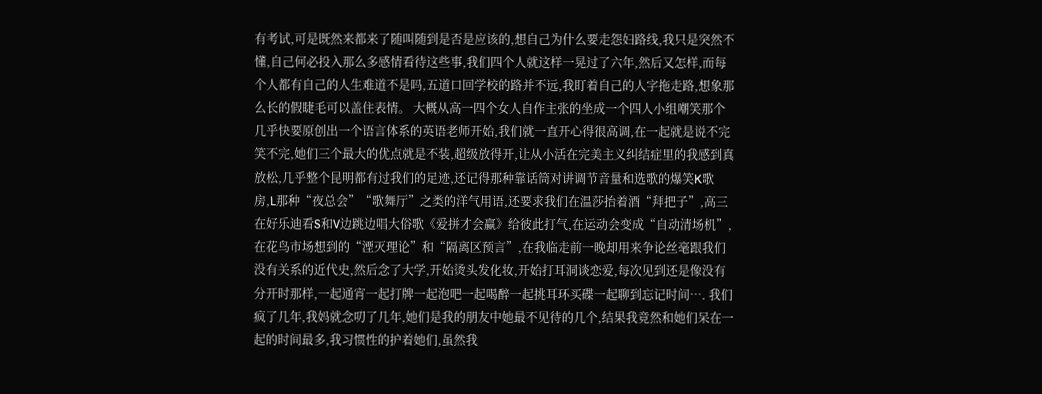有考试,可是既然来都来了随叫随到是否是应该的,想自己为什么要走怨妇路线,我只是突然不懂,自己何必投入那么多感情看待这些事,我们四个人就这样一晃过了六年,然后又怎样,而每个人都有自己的人生难道不是吗,五道口回学校的路并不远,我盯着自己的人字拖走路,想象那么长的假睫毛可以盖住表情。 大概从高一四个女人自作主张的坐成一个四人小组嘲笑那个几乎快要原创出一个语言体系的英语老师开始,我们就一直开心得很高调,在一起就是说不完笑不完,她们三个最大的优点就是不装,超级放得开,让从小活在完美主义纠结症里的我感到真放松,几乎整个昆明都有过我们的足迹,还记得那种靠话筒对讲调节音量和选歌的爆笑K歌房,L那种“夜总会”“歌舞厅”之类的洋气用语,还要求我们在温莎抬着酒“拜把子”,高三在好乐迪看S和V边跳边唱大俗歌《爱拼才会赢》给彼此打气,在运动会变成“自动清场机”,在花鸟市场想到的“湮灭理论”和“隔离区预言”,在我临走前一晚却用来争论丝毫跟我们没有关系的近代史,然后念了大学,开始烫头发化妆,开始打耳洞谈恋爱,每次见到还是像没有分开时那样,一起通宵一起打牌一起泡吧一起喝醉一起挑耳环买碟一起聊到忘记时间…. 我们疯了几年,我妈就念叨了几年,她们是我的朋友中她最不见待的几个,结果我竟然和她们呆在一起的时间最多,我习惯性的护着她们,虽然我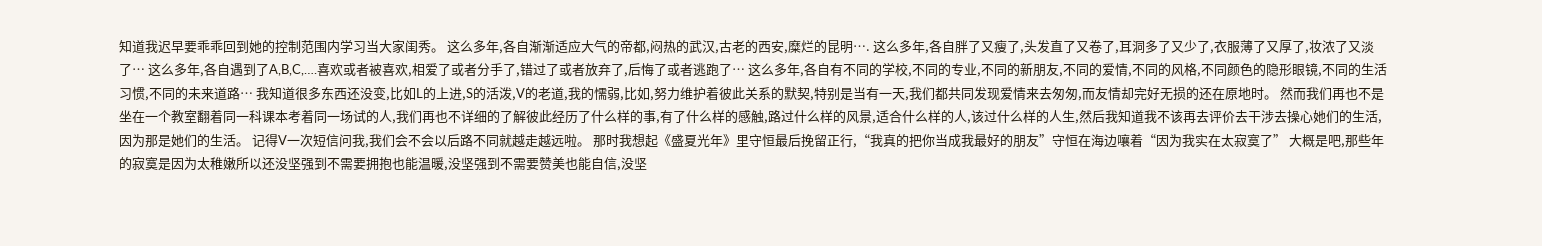知道我迟早要乖乖回到她的控制范围内学习当大家闺秀。 这么多年,各自渐渐适应大气的帝都,闷热的武汉,古老的西安,糜烂的昆明…. 这么多年,各自胖了又瘦了,头发直了又卷了,耳洞多了又少了,衣服薄了又厚了,妆浓了又淡了… 这么多年,各自遇到了A,B,C,….喜欢或者被喜欢,相爱了或者分手了,错过了或者放弃了,后悔了或者逃跑了… 这么多年,各自有不同的学校,不同的专业,不同的新朋友,不同的爱情,不同的风格,不同颜色的隐形眼镜,不同的生活习惯,不同的未来道路… 我知道很多东西还没变,比如L的上进,S的活泼,V的老道,我的懦弱,比如,努力维护着彼此关系的默契,特别是当有一天,我们都共同发现爱情来去匆匆,而友情却完好无损的还在原地时。 然而我们再也不是坐在一个教室翻着同一科课本考着同一场试的人,我们再也不详细的了解彼此经历了什么样的事,有了什么样的感触,路过什么样的风景,适合什么样的人,该过什么样的人生,然后我知道我不该再去评价去干涉去操心她们的生活,因为那是她们的生活。 记得V一次短信问我,我们会不会以后路不同就越走越远啦。 那时我想起《盛夏光年》里守恒最后挽留正行,“我真的把你当成我最好的朋友”守恒在海边嚷着“因为我实在太寂寞了” 大概是吧,那些年的寂寞是因为太稚嫩所以还没坚强到不需要拥抱也能温暖,没坚强到不需要赞美也能自信,没坚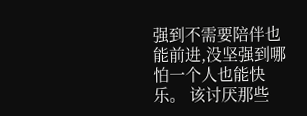强到不需要陪伴也能前进,没坚强到哪怕一个人也能快乐。 该讨厌那些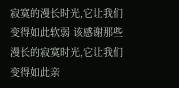寂寞的漫长时光,它让我们变得如此软弱 该感谢那些漫长的寂寞时光,它让我们变得如此亲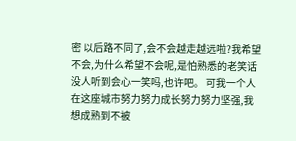密 以后路不同了,会不会越走越远啦?我希望不会,为什么希望不会呢,是怕熟悉的老笑话没人听到会心一笑吗,也许吧。 可我一个人在这座城市努力努力成长努力努力坚强,我想成熟到不被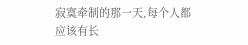寂寞牵制的那一天,每个人都应该有长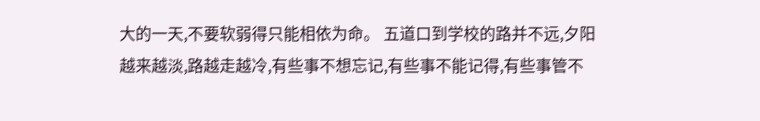大的一天,不要软弱得只能相依为命。 五道口到学校的路并不远,夕阳越来越淡,路越走越冷,有些事不想忘记,有些事不能记得,有些事管不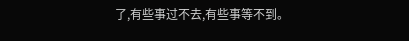了,有些事过不去,有些事等不到。